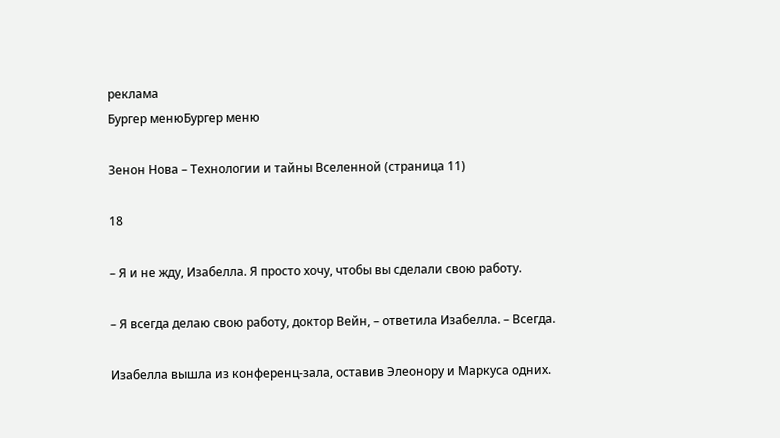реклама
Бургер менюБургер меню

Зенон Нова – Технологии и тайны Вселенной (страница 11)

18

– Я и не жду, Изабелла. Я просто хочу, чтобы вы сделали свою работу.

– Я всегда делаю свою работу, доктор Вейн, – ответила Изабелла. – Всегда.

Изабелла вышла из конференц-зала, оставив Элеонору и Маркуса одних.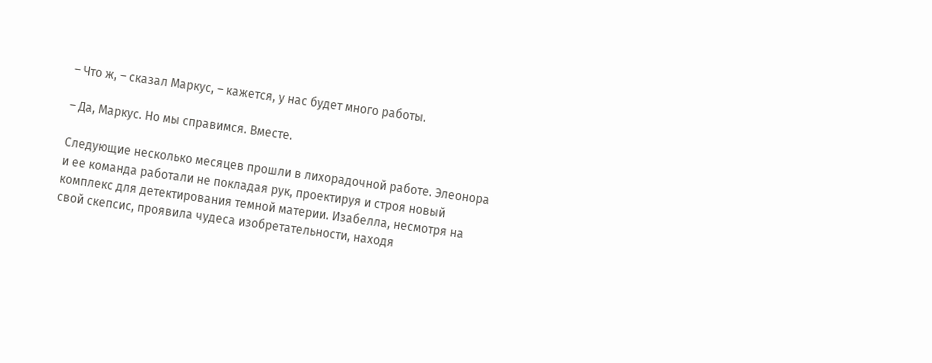– Что ж, – сказал Маркус, – кажется, у нас будет много работы.

– Да, Маркус. Но мы справимся. Вместе.

Следующие несколько месяцев прошли в лихорадочной работе. Элеонора и ее команда работали не покладая рук, проектируя и строя новый комплекс для детектирования темной материи. Изабелла, несмотря на свой скепсис, проявила чудеса изобретательности, находя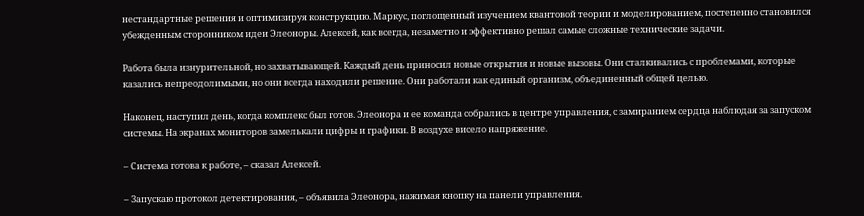нестандартные решения и оптимизируя конструкцию. Маркус, поглощенный изучением квантовой теории и моделированием, постепенно становился убежденным сторонником идеи Элеоноры. Алексей, как всегда, незаметно и эффективно решал самые сложные технические задачи.

Работа была изнурительной, но захватывающей. Каждый день приносил новые открытия и новые вызовы. Они сталкивались с проблемами, которые казались непреодолимыми, но они всегда находили решение. Они работали как единый организм, объединенный общей целью.

Наконец, наступил день, когда комплекс был готов. Элеонора и ее команда собрались в центре управления, с замиранием сердца наблюдая за запуском системы. На экранах мониторов замелькали цифры и графики. В воздухе висело напряжение.

– Система готова к работе, – сказал Алексей.

– Запускаю протокол детектирования, – объявила Элеонора, нажимая кнопку на панели управления.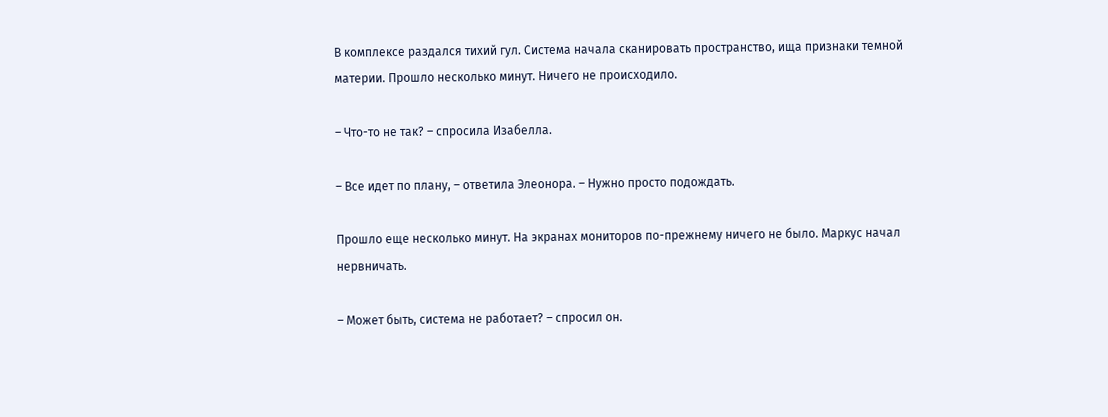В комплексе раздался тихий гул. Система начала сканировать пространство, ища признаки темной материи. Прошло несколько минут. Ничего не происходило.

– Что-то не так? – спросила Изабелла.

– Все идет по плану, – ответила Элеонора. – Нужно просто подождать.

Прошло еще несколько минут. На экранах мониторов по-прежнему ничего не было. Маркус начал нервничать.

– Может быть, система не работает? – спросил он.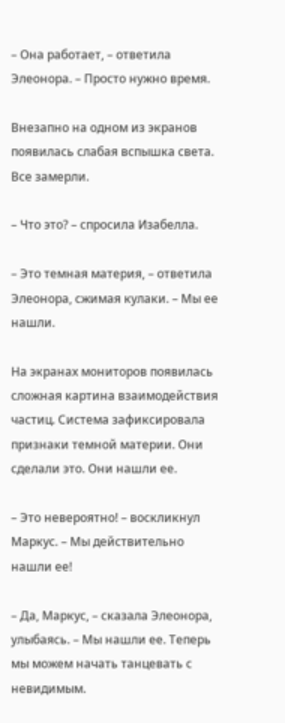– Она работает, – ответила Элеонора. – Просто нужно время.

Внезапно на одном из экранов появилась слабая вспышка света. Все замерли.

– Что это? – спросила Изабелла.

– Это темная материя, – ответила Элеонора, сжимая кулаки. – Мы ее нашли.

На экранах мониторов появилась сложная картина взаимодействия частиц. Система зафиксировала признаки темной материи. Они сделали это. Они нашли ее.

– Это невероятно! – воскликнул Маркус. – Мы действительно нашли ее!

– Да, Маркус, – сказала Элеонора, улыбаясь. – Мы нашли ее. Теперь мы можем начать танцевать с невидимым.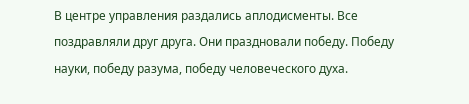В центре управления раздались аплодисменты. Все поздравляли друг друга. Они праздновали победу. Победу науки, победу разума, победу человеческого духа.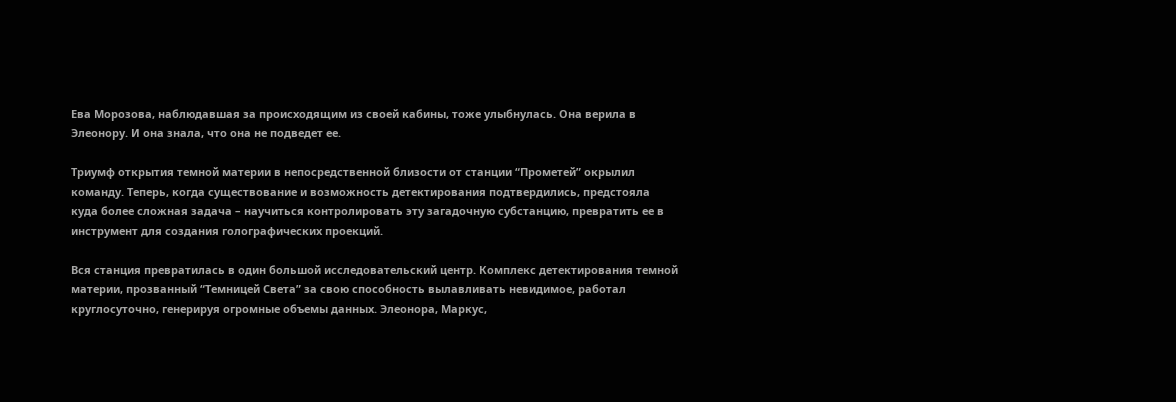Ева Морозова, наблюдавшая за происходящим из своей кабины, тоже улыбнулась. Она верила в Элеонору. И она знала, что она не подведет ее.

Триумф открытия темной материи в непосредственной близости от станции “Прометей” окрылил команду. Теперь, когда существование и возможность детектирования подтвердились, предстояла куда более сложная задача – научиться контролировать эту загадочную субстанцию, превратить ее в инструмент для создания голографических проекций.

Вся станция превратилась в один большой исследовательский центр. Комплекс детектирования темной материи, прозванный “Темницей Света” за свою способность вылавливать невидимое, работал круглосуточно, генерируя огромные объемы данных. Элеонора, Маркус,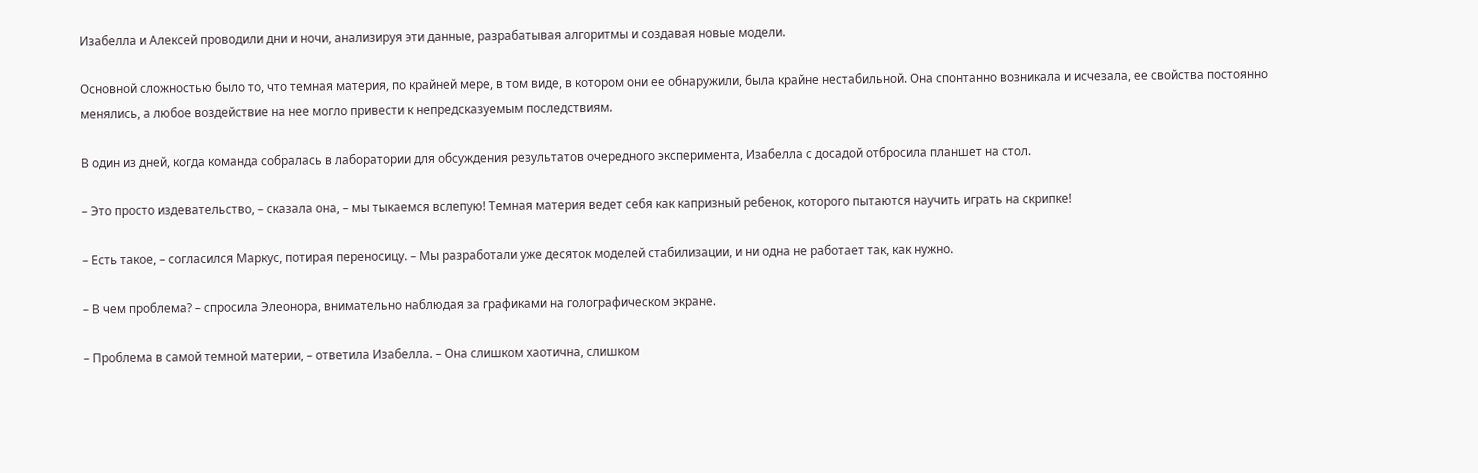Изабелла и Алексей проводили дни и ночи, анализируя эти данные, разрабатывая алгоритмы и создавая новые модели.

Основной сложностью было то, что темная материя, по крайней мере, в том виде, в котором они ее обнаружили, была крайне нестабильной. Она спонтанно возникала и исчезала, ее свойства постоянно менялись, а любое воздействие на нее могло привести к непредсказуемым последствиям.

В один из дней, когда команда собралась в лаборатории для обсуждения результатов очередного эксперимента, Изабелла с досадой отбросила планшет на стол.

– Это просто издевательство, – сказала она, – мы тыкаемся вслепую! Темная материя ведет себя как капризный ребенок, которого пытаются научить играть на скрипке!

– Есть такое, – согласился Маркус, потирая переносицу. – Мы разработали уже десяток моделей стабилизации, и ни одна не работает так, как нужно.

– В чем проблема? – спросила Элеонора, внимательно наблюдая за графиками на голографическом экране.

– Проблема в самой темной материи, – ответила Изабелла. – Она слишком хаотична, слишком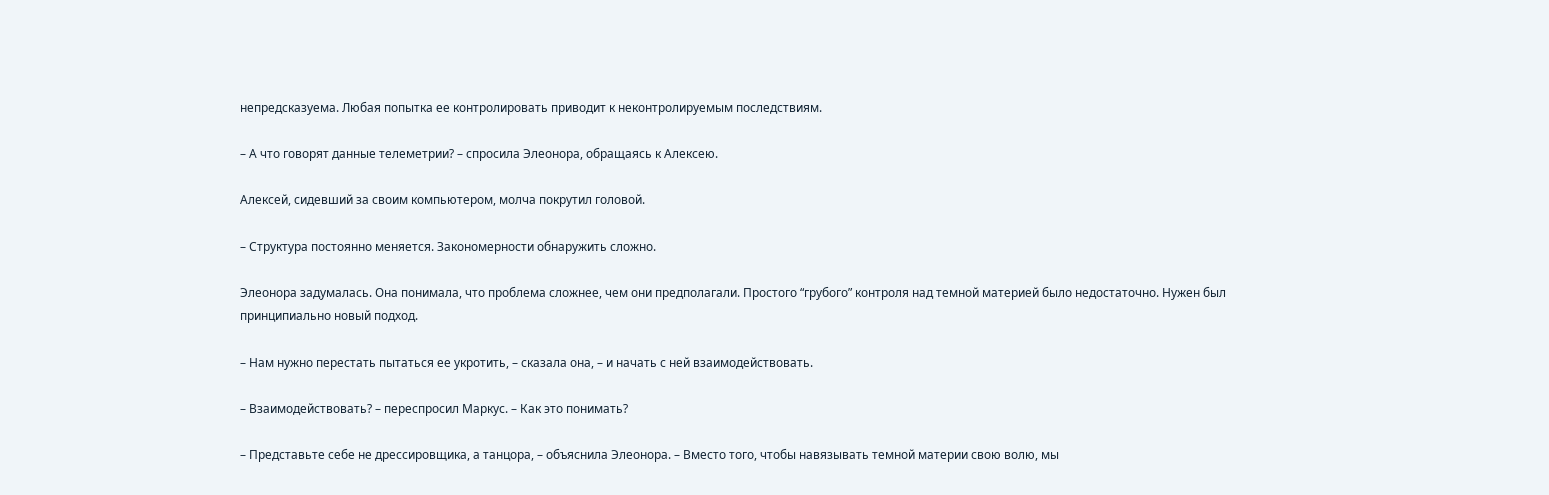непредсказуема. Любая попытка ее контролировать приводит к неконтролируемым последствиям.

– А что говорят данные телеметрии? – спросила Элеонора, обращаясь к Алексею.

Алексей, сидевший за своим компьютером, молча покрутил головой.

– Структура постоянно меняется. Закономерности обнаружить сложно.

Элеонора задумалась. Она понимала, что проблема сложнее, чем они предполагали. Простого “грубого” контроля над темной материей было недостаточно. Нужен был принципиально новый подход.

– Нам нужно перестать пытаться ее укротить, – сказала она, – и начать с ней взаимодействовать.

– Взаимодействовать? – переспросил Маркус. – Как это понимать?

– Представьте себе не дрессировщика, а танцора, – объяснила Элеонора. – Вместо того, чтобы навязывать темной материи свою волю, мы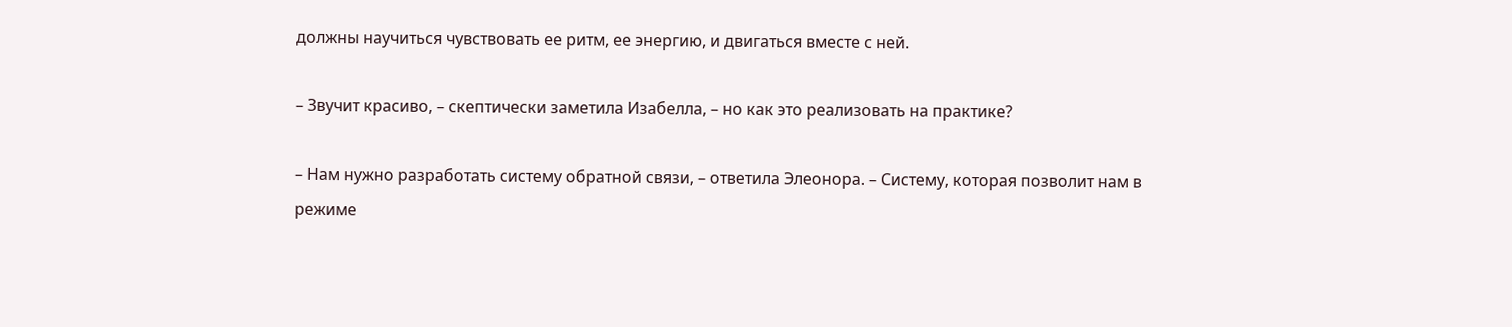должны научиться чувствовать ее ритм, ее энергию, и двигаться вместе с ней.

– Звучит красиво, – скептически заметила Изабелла, – но как это реализовать на практике?

– Нам нужно разработать систему обратной связи, – ответила Элеонора. – Систему, которая позволит нам в режиме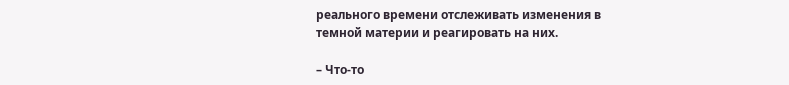реального времени отслеживать изменения в темной материи и реагировать на них.

– Что-то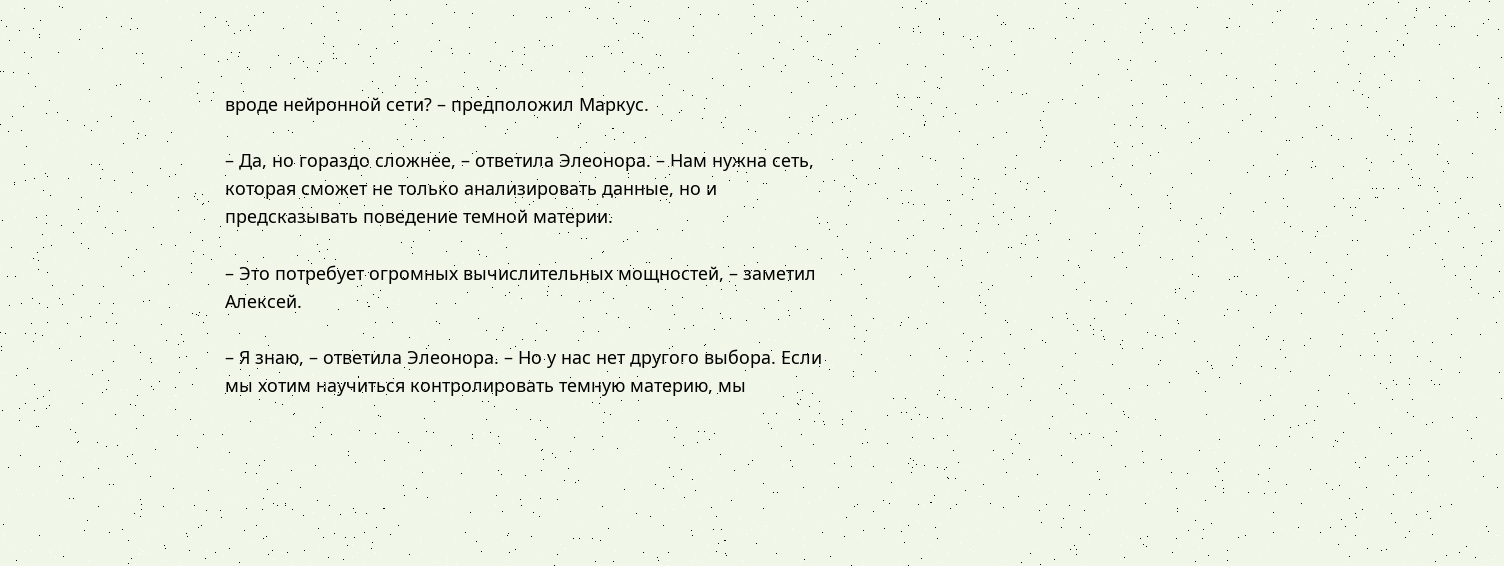вроде нейронной сети? – предположил Маркус.

– Да, но гораздо сложнее, – ответила Элеонора. – Нам нужна сеть, которая сможет не только анализировать данные, но и предсказывать поведение темной материи.

– Это потребует огромных вычислительных мощностей, – заметил Алексей.

– Я знаю, – ответила Элеонора. – Но у нас нет другого выбора. Если мы хотим научиться контролировать темную материю, мы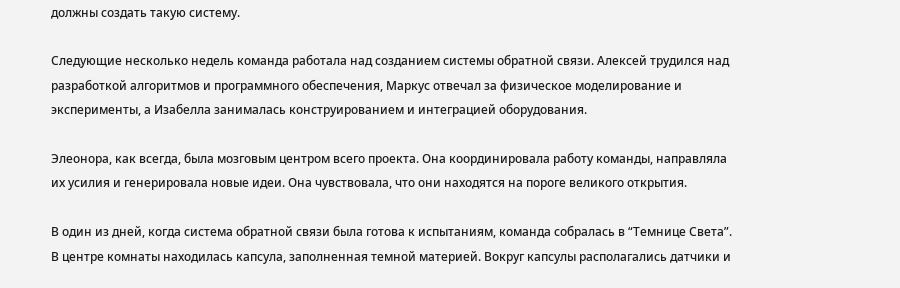должны создать такую систему.

Следующие несколько недель команда работала над созданием системы обратной связи. Алексей трудился над разработкой алгоритмов и программного обеспечения, Маркус отвечал за физическое моделирование и эксперименты, а Изабелла занималась конструированием и интеграцией оборудования.

Элеонора, как всегда, была мозговым центром всего проекта. Она координировала работу команды, направляла их усилия и генерировала новые идеи. Она чувствовала, что они находятся на пороге великого открытия.

В один из дней, когда система обратной связи была готова к испытаниям, команда собралась в “Темнице Света”. В центре комнаты находилась капсула, заполненная темной материей. Вокруг капсулы располагались датчики и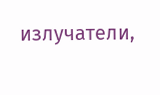излучатели,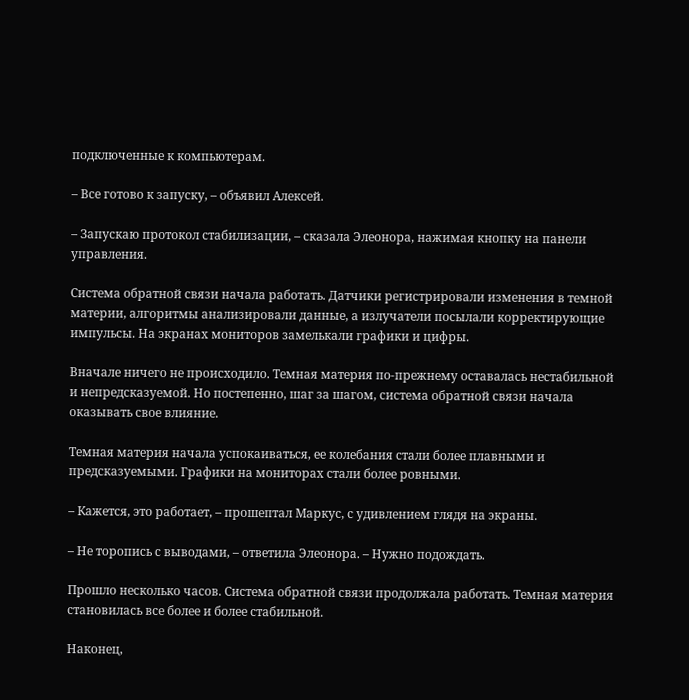подключенные к компьютерам.

– Все готово к запуску, – объявил Алексей.

– Запускаю протокол стабилизации, – сказала Элеонора, нажимая кнопку на панели управления.

Система обратной связи начала работать. Датчики регистрировали изменения в темной материи, алгоритмы анализировали данные, а излучатели посылали корректирующие импульсы. На экранах мониторов замелькали графики и цифры.

Вначале ничего не происходило. Темная материя по-прежнему оставалась нестабильной и непредсказуемой. Но постепенно, шаг за шагом, система обратной связи начала оказывать свое влияние.

Темная материя начала успокаиваться, ее колебания стали более плавными и предсказуемыми. Графики на мониторах стали более ровными.

– Кажется, это работает, – прошептал Маркус, с удивлением глядя на экраны.

– Не торопись с выводами, – ответила Элеонора. – Нужно подождать.

Прошло несколько часов. Система обратной связи продолжала работать. Темная материя становилась все более и более стабильной.

Наконец,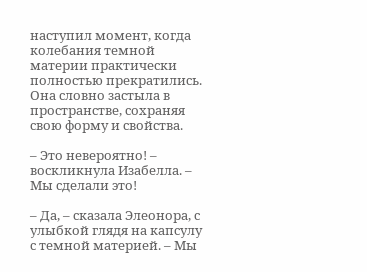наступил момент, когда колебания темной материи практически полностью прекратились. Она словно застыла в пространстве, сохраняя свою форму и свойства.

– Это невероятно! – воскликнула Изабелла. – Мы сделали это!

– Да, – сказала Элеонора, с улыбкой глядя на капсулу с темной материей. – Мы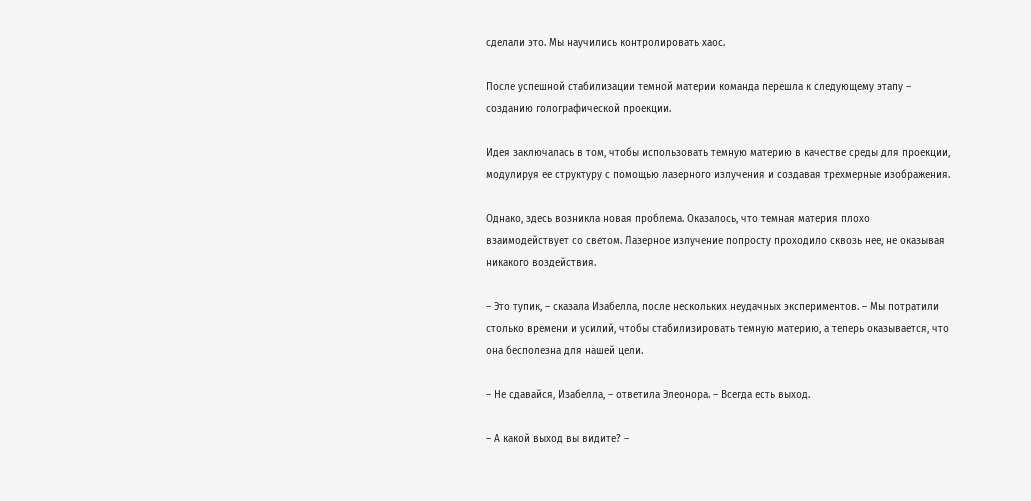сделали это. Мы научились контролировать хаос.

После успешной стабилизации темной материи команда перешла к следующему этапу – созданию голографической проекции.

Идея заключалась в том, чтобы использовать темную материю в качестве среды для проекции, модулируя ее структуру с помощью лазерного излучения и создавая трехмерные изображения.

Однако, здесь возникла новая проблема. Оказалось, что темная материя плохо взаимодействует со светом. Лазерное излучение попросту проходило сквозь нее, не оказывая никакого воздействия.

– Это тупик, – сказала Изабелла, после нескольких неудачных экспериментов. – Мы потратили столько времени и усилий, чтобы стабилизировать темную материю, а теперь оказывается, что она бесполезна для нашей цели.

– Не сдавайся, Изабелла, – ответила Элеонора. – Всегда есть выход.

– А какой выход вы видите? –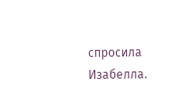спросила Изабелла.